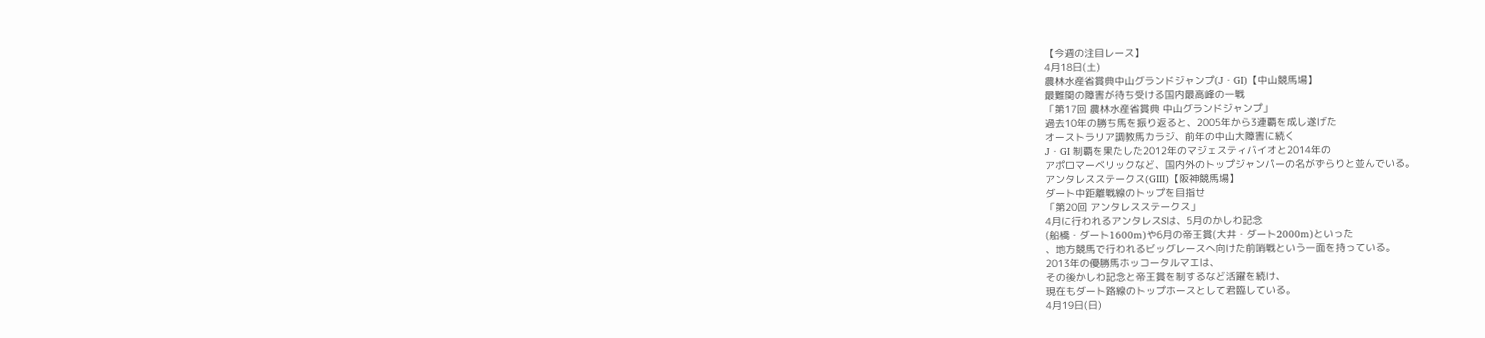【今週の注目レース】
4月18日(土)
農林水産省賞典中山グランドジャンプ(J・GI)【中山競馬場】
最難関の障害が待ち受ける国内最高峰の一戦
「第17回 農林水産省賞典 中山グランドジャンプ」
過去10年の勝ち馬を振り返ると、2005年から3連覇を成し遂げた
オーストラリア調教馬カラジ、前年の中山大障害に続く
J・GI 制覇を果たした2012年のマジェスティバイオと2014年の
アポロマーベリックなど、国内外のトップジャンパーの名がずらりと並んでいる。
アンタレスステークス(GIII)【阪神競馬場】
ダート中距離戦線のトップを目指せ
「第20回 アンタレスステークス」
4月に行われるアンタレスSは、5月のかしわ記念
(船橋・ダート1600m)や6月の帝王賞(大井・ダート2000m)といった
、地方競馬で行われるビッグレースへ向けた前哨戦という一面を持っている。
2013年の優勝馬ホッコータルマエは、
その後かしわ記念と帝王賞を制するなど活躍を続け、
現在もダート路線のトップホースとして君臨している。
4月19日(日)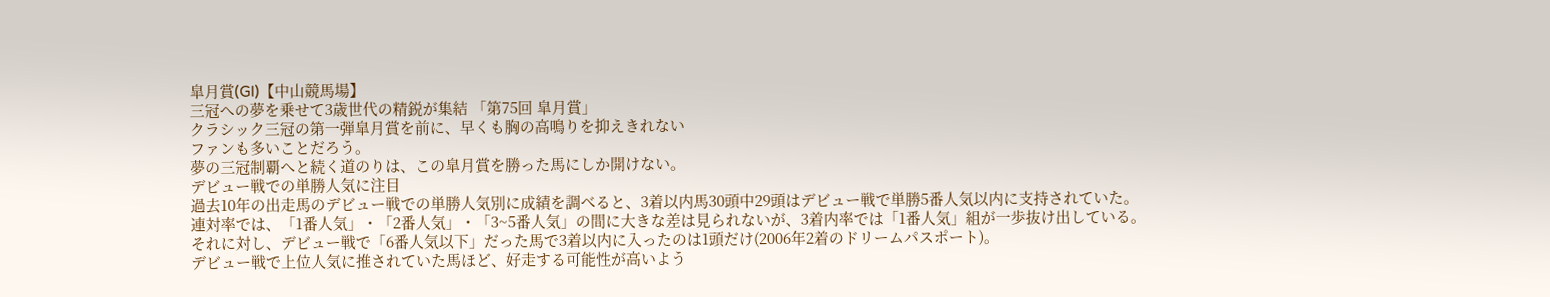皐月賞(GI)【中山競馬場】
三冠への夢を乗せて3歳世代の精鋭が集結 「第75回 皐月賞」
クラシック三冠の第一弾皐月賞を前に、早くも胸の高鳴りを抑えきれない
ファンも多いことだろう。
夢の三冠制覇へと続く道のりは、この皐月賞を勝った馬にしか開けない。
デビュー戦での単勝人気に注目
過去10年の出走馬のデビュー戦での単勝人気別に成績を調べると、3着以内馬30頭中29頭はデビュー戦で単勝5番人気以内に支持されていた。
連対率では、「1番人気」・「2番人気」・「3~5番人気」の間に大きな差は見られないが、3着内率では「1番人気」組が一歩抜け出している。
それに対し、デビュー戦で「6番人気以下」だった馬で3着以内に入ったのは1頭だけ(2006年2着のドリームパスポート)。
デビュー戦で上位人気に推されていた馬ほど、好走する可能性が高いよう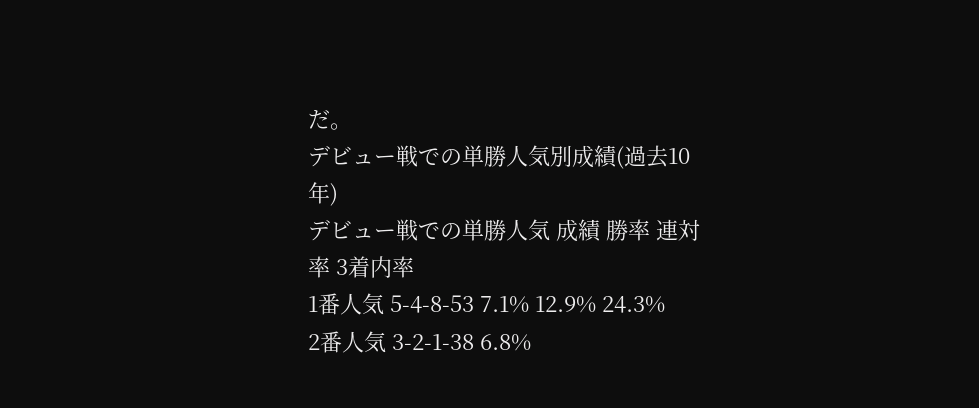だ。
デビュー戦での単勝人気別成績(過去10年)
デビュー戦での単勝人気 成績 勝率 連対率 3着内率
1番人気 5-4-8-53 7.1% 12.9% 24.3%
2番人気 3-2-1-38 6.8%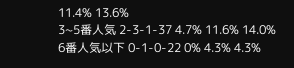11.4% 13.6%
3~5番人気 2-3-1-37 4.7% 11.6% 14.0%
6番人気以下 0-1-0-22 0% 4.3% 4.3%